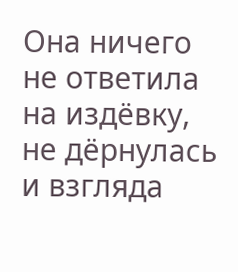Она ничего не ответила на издёвку, не дёрнулась и взгляда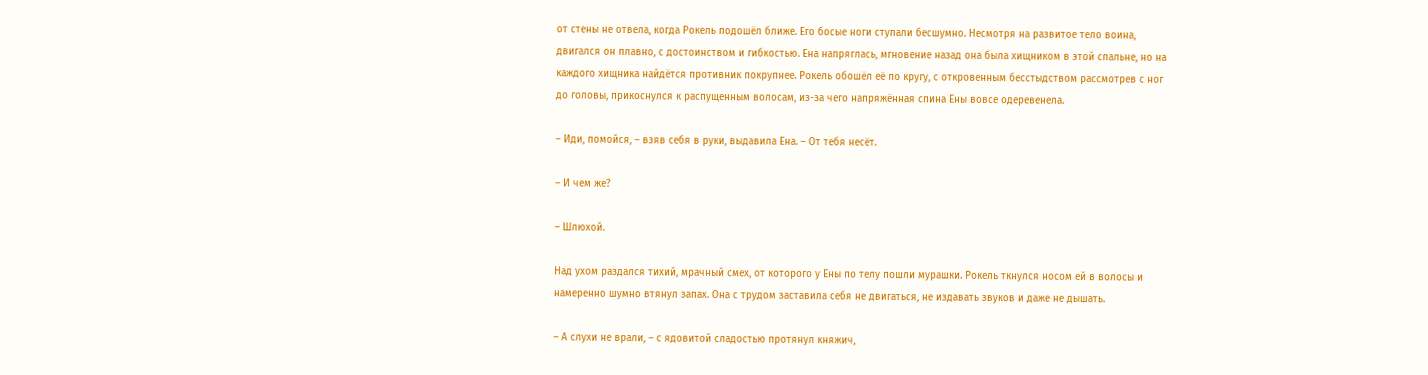от стены не отвела, когда Рокель подошёл ближе. Его босые ноги ступали бесшумно. Несмотря на развитое тело воина, двигался он плавно, с достоинством и гибкостью. Ена напряглась, мгновение назад она была хищником в этой спальне, но на каждого хищника найдётся противник покрупнее. Рокель обошёл её по кругу, с откровенным бесстыдством рассмотрев с ног до головы, прикоснулся к распущенным волосам, из-за чего напряжённая спина Ены вовсе одеревенела.

– Иди, помойся, – взяв себя в руки, выдавила Ена. – От тебя несёт.

– И чем же?

– Шлюхой.

Над ухом раздался тихий, мрачный смех, от которого у Ены по телу пошли мурашки. Рокель ткнулся носом ей в волосы и намеренно шумно втянул запах. Она с трудом заставила себя не двигаться, не издавать звуков и даже не дышать.

– А слухи не врали, – с ядовитой сладостью протянул княжич,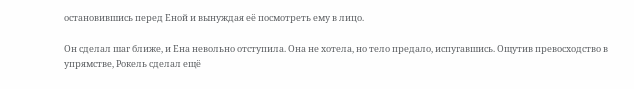остановившись перед Еной и вынуждая её посмотреть ему в лицо.

Он сделал шаг ближе, и Ена невольно отступила. Она не хотела, но тело предало, испугавшись. Ощутив превосходство в упрямстве, Рокель сделал ещё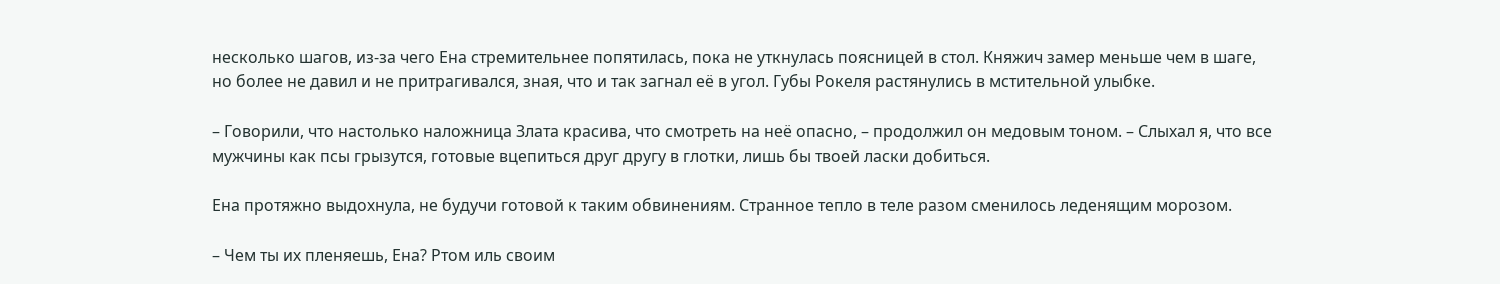несколько шагов, из-за чего Ена стремительнее попятилась, пока не уткнулась поясницей в стол. Княжич замер меньше чем в шаге, но более не давил и не притрагивался, зная, что и так загнал её в угол. Губы Рокеля растянулись в мстительной улыбке.

– Говорили, что настолько наложница Злата красива, что смотреть на неё опасно, – продолжил он медовым тоном. – Слыхал я, что все мужчины как псы грызутся, готовые вцепиться друг другу в глотки, лишь бы твоей ласки добиться.

Ена протяжно выдохнула, не будучи готовой к таким обвинениям. Странное тепло в теле разом сменилось леденящим морозом.

– Чем ты их пленяешь, Ена? Ртом иль своим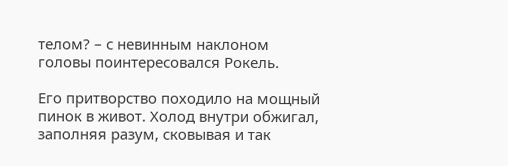телом? – с невинным наклоном головы поинтересовался Рокель.

Его притворство походило на мощный пинок в живот. Холод внутри обжигал, заполняя разум, сковывая и так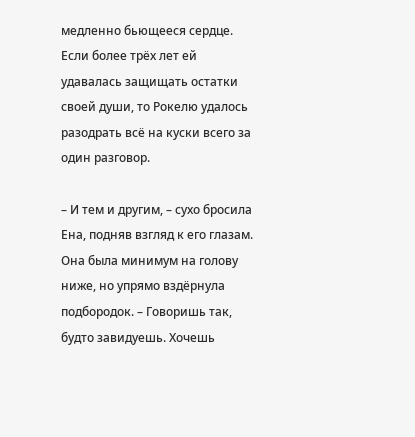медленно бьющееся сердце. Если более трёх лет ей удавалась защищать остатки своей души, то Рокелю удалось разодрать всё на куски всего за один разговор.

– И тем и другим, – сухо бросила Ена, подняв взгляд к его глазам. Она была минимум на голову ниже, но упрямо вздёрнула подбородок. – Говоришь так, будто завидуешь. Хочешь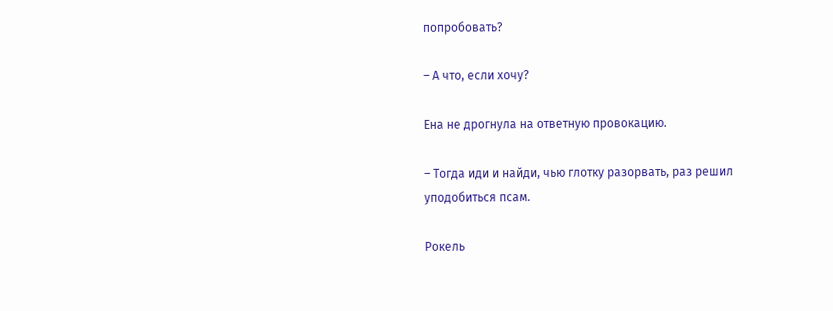попробовать?

– А что, если хочу?

Ена не дрогнула на ответную провокацию.

– Тогда иди и найди, чью глотку разорвать, раз решил уподобиться псам.

Рокель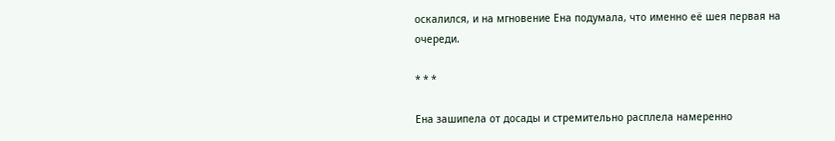оскалился, и на мгновение Ена подумала, что именно её шея первая на очереди.

* * *

Ена зашипела от досады и стремительно расплела намеренно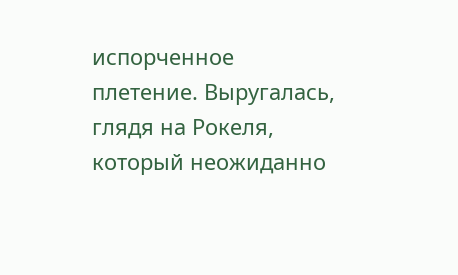испорченное плетение. Выругалась, глядя на Рокеля, который неожиданно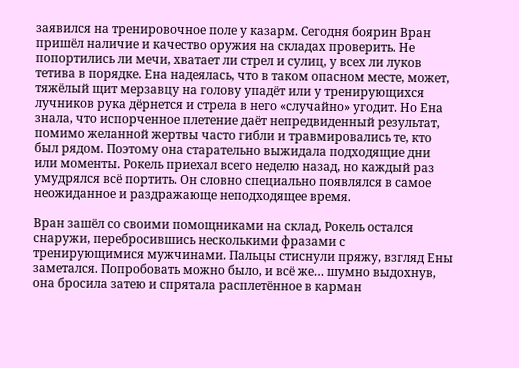заявился на тренировочное поле у казарм. Сегодня боярин Вран пришёл наличие и качество оружия на складах проверить. Не попортились ли мечи, хватает ли стрел и сулиц, у всех ли луков тетива в порядке. Ена надеялась, что в таком опасном месте, может, тяжёлый щит мерзавцу на голову упадёт или у тренирующихся лучников рука дёрнется и стрела в него «случайно» угодит. Но Ена знала, что испорченное плетение даёт непредвиденный результат, помимо желанной жертвы часто гибли и травмировались те, кто был рядом. Поэтому она старательно выжидала подходящие дни или моменты. Рокель приехал всего неделю назад, но каждый раз умудрялся всё портить. Он словно специально появлялся в самое неожиданное и раздражающе неподходящее время.

Вран зашёл со своими помощниками на склад, Рокель остался снаружи, перебросившись несколькими фразами с тренирующимися мужчинами. Пальцы стиснули пряжу, взгляд Ены заметался. Попробовать можно было, и всё же… шумно выдохнув, она бросила затею и спрятала расплетённое в карман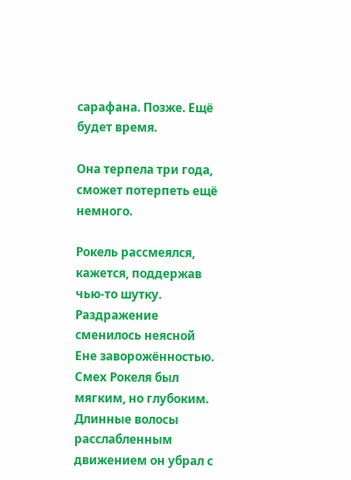сарафана. Позже. Ещё будет время.

Она терпела три года, сможет потерпеть ещё немного.

Рокель рассмеялся, кажется, поддержав чью-то шутку. Раздражение сменилось неясной Ене заворожённостью. Смех Рокеля был мягким, но глубоким. Длинные волосы расслабленным движением он убрал с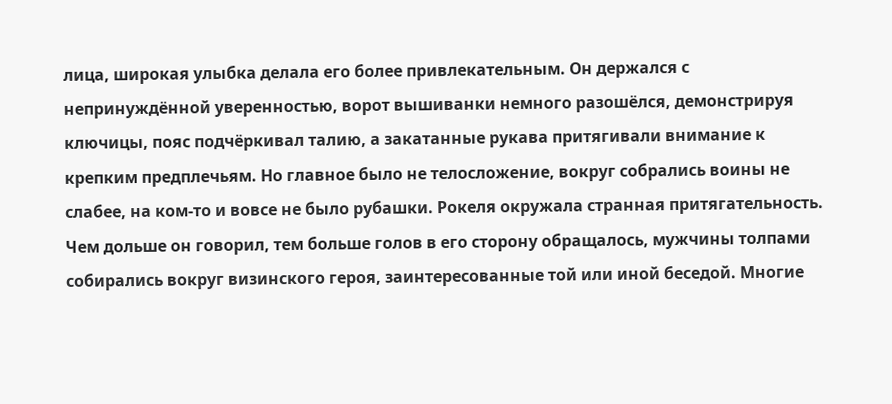лица, широкая улыбка делала его более привлекательным. Он держался с непринуждённой уверенностью, ворот вышиванки немного разошёлся, демонстрируя ключицы, пояс подчёркивал талию, а закатанные рукава притягивали внимание к крепким предплечьям. Но главное было не телосложение, вокруг собрались воины не слабее, на ком-то и вовсе не было рубашки. Рокеля окружала странная притягательность. Чем дольше он говорил, тем больше голов в его сторону обращалось, мужчины толпами собирались вокруг визинского героя, заинтересованные той или иной беседой. Многие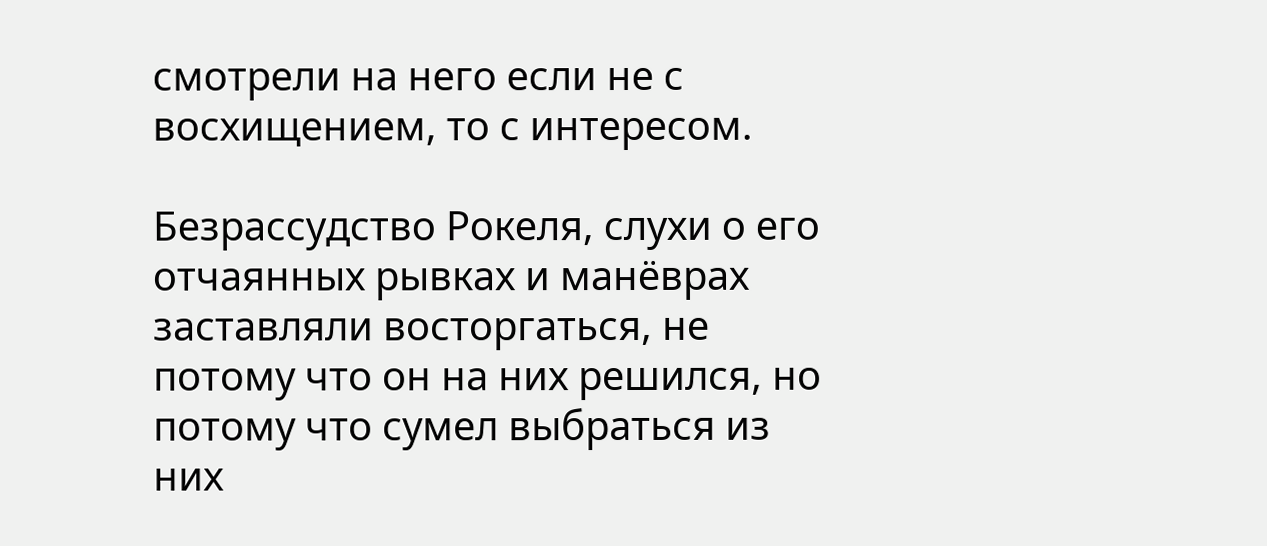смотрели на него если не с восхищением, то с интересом.

Безрассудство Рокеля, слухи о его отчаянных рывках и манёврах заставляли восторгаться, не потому что он на них решился, но потому что сумел выбраться из них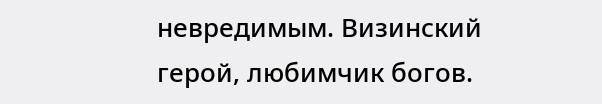невредимым. Визинский герой, любимчик богов.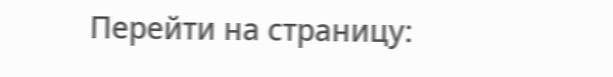Перейти на страницу: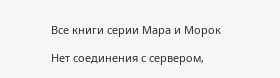Все книги серии Мара и Морок

Нет соединения с сервером,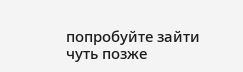попробуйте зайти чуть позже